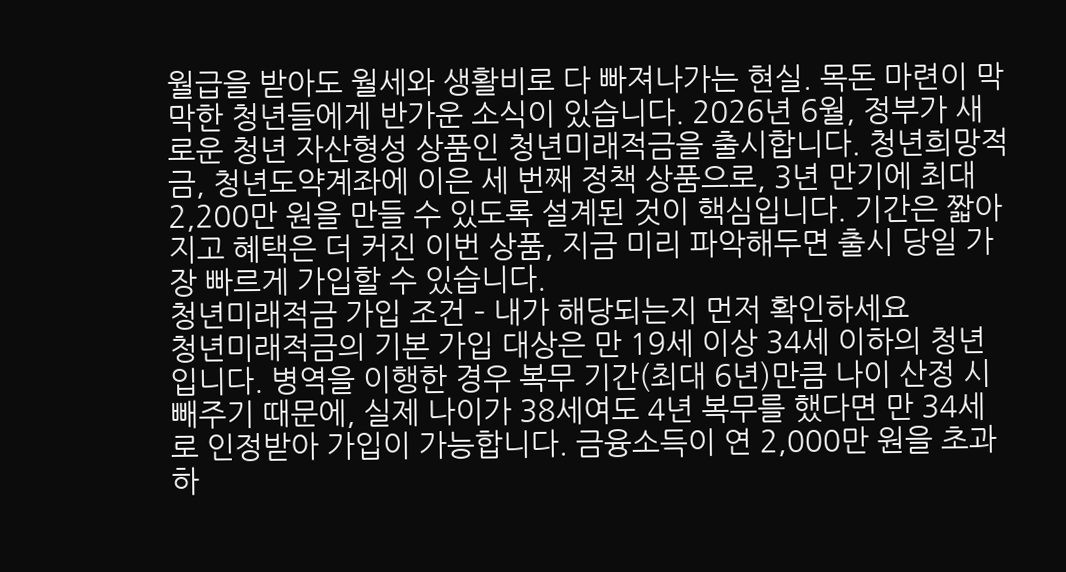월급을 받아도 월세와 생활비로 다 빠져나가는 현실. 목돈 마련이 막막한 청년들에게 반가운 소식이 있습니다. 2026년 6월, 정부가 새로운 청년 자산형성 상품인 청년미래적금을 출시합니다. 청년희망적금, 청년도약계좌에 이은 세 번째 정책 상품으로, 3년 만기에 최대 2,200만 원을 만들 수 있도록 설계된 것이 핵심입니다. 기간은 짧아지고 혜택은 더 커진 이번 상품, 지금 미리 파악해두면 출시 당일 가장 빠르게 가입할 수 있습니다.
청년미래적금 가입 조건 – 내가 해당되는지 먼저 확인하세요
청년미래적금의 기본 가입 대상은 만 19세 이상 34세 이하의 청년입니다. 병역을 이행한 경우 복무 기간(최대 6년)만큼 나이 산정 시 빼주기 때문에, 실제 나이가 38세여도 4년 복무를 했다면 만 34세로 인정받아 가입이 가능합니다. 금융소득이 연 2,000만 원을 초과하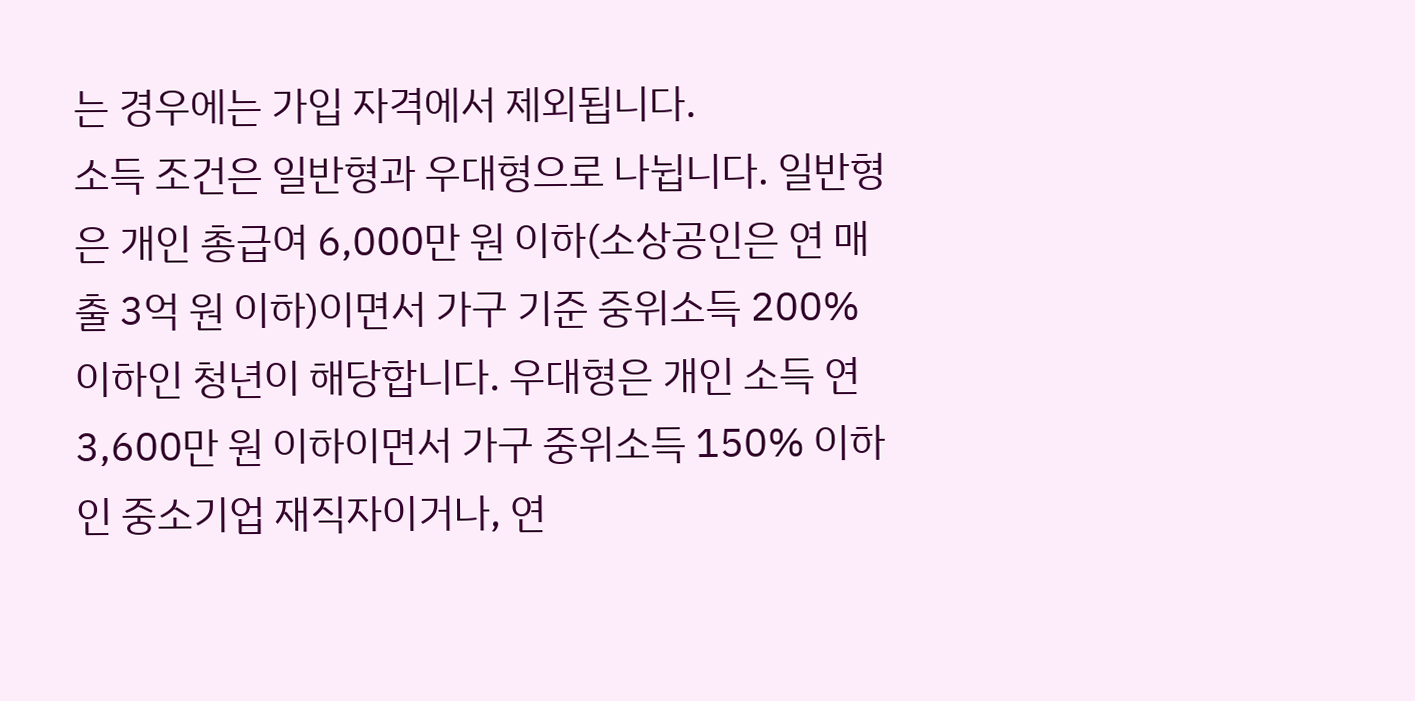는 경우에는 가입 자격에서 제외됩니다.
소득 조건은 일반형과 우대형으로 나뉩니다. 일반형은 개인 총급여 6,000만 원 이하(소상공인은 연 매출 3억 원 이하)이면서 가구 기준 중위소득 200% 이하인 청년이 해당합니다. 우대형은 개인 소득 연 3,600만 원 이하이면서 가구 중위소득 150% 이하인 중소기업 재직자이거나, 연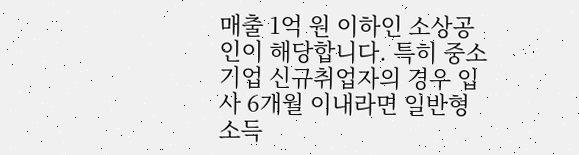매출 1억 원 이하인 소상공인이 해당합니다. 특히 중소기업 신규취업자의 경우 입사 6개월 이내라면 일반형 소득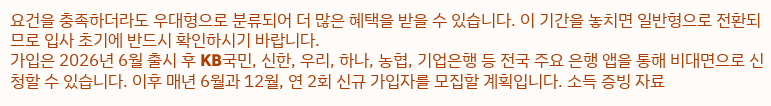요건을 충족하더라도 우대형으로 분류되어 더 많은 혜택을 받을 수 있습니다. 이 기간을 놓치면 일반형으로 전환되므로 입사 초기에 반드시 확인하시기 바랍니다.
가입은 2026년 6월 출시 후 KB국민, 신한, 우리, 하나, 농협, 기업은행 등 전국 주요 은행 앱을 통해 비대면으로 신청할 수 있습니다. 이후 매년 6월과 12월, 연 2회 신규 가입자를 모집할 계획입니다. 소득 증빙 자료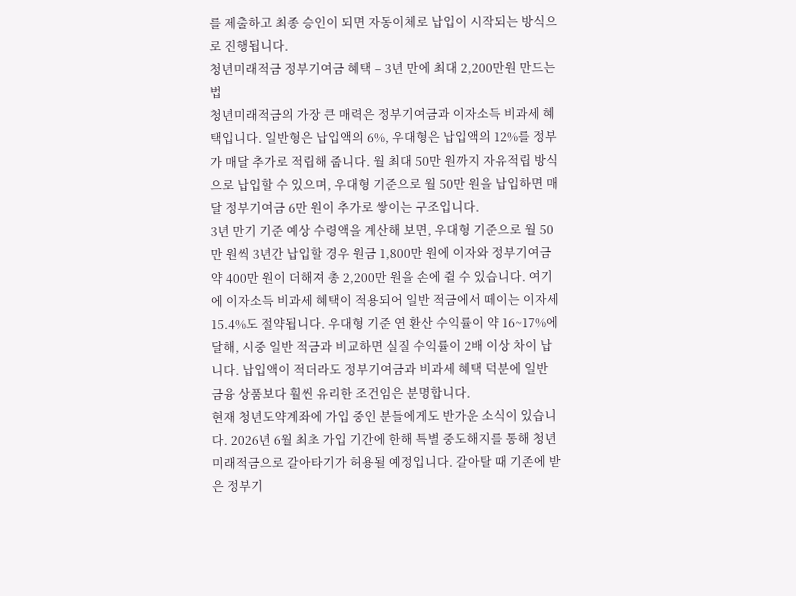를 제출하고 최종 승인이 되면 자동이체로 납입이 시작되는 방식으로 진행됩니다.
청년미래적금 정부기여금 혜택 – 3년 만에 최대 2,200만원 만드는 법
청년미래적금의 가장 큰 매력은 정부기여금과 이자소득 비과세 혜택입니다. 일반형은 납입액의 6%, 우대형은 납입액의 12%를 정부가 매달 추가로 적립해 줍니다. 월 최대 50만 원까지 자유적립 방식으로 납입할 수 있으며, 우대형 기준으로 월 50만 원을 납입하면 매달 정부기여금 6만 원이 추가로 쌓이는 구조입니다.
3년 만기 기준 예상 수령액을 계산해 보면, 우대형 기준으로 월 50만 원씩 3년간 납입할 경우 원금 1,800만 원에 이자와 정부기여금 약 400만 원이 더해져 총 2,200만 원을 손에 쥘 수 있습니다. 여기에 이자소득 비과세 혜택이 적용되어 일반 적금에서 떼이는 이자세 15.4%도 절약됩니다. 우대형 기준 연 환산 수익률이 약 16~17%에 달해, 시중 일반 적금과 비교하면 실질 수익률이 2배 이상 차이 납니다. 납입액이 적더라도 정부기여금과 비과세 혜택 덕분에 일반 금융 상품보다 훨씬 유리한 조건임은 분명합니다.
현재 청년도약계좌에 가입 중인 분들에게도 반가운 소식이 있습니다. 2026년 6월 최초 가입 기간에 한해 특별 중도해지를 통해 청년미래적금으로 갈아타기가 허용될 예정입니다. 갈아탈 때 기존에 받은 정부기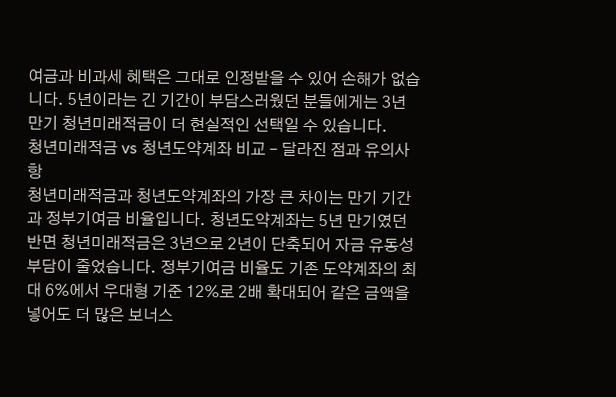여금과 비과세 혜택은 그대로 인정받을 수 있어 손해가 없습니다. 5년이라는 긴 기간이 부담스러웠던 분들에게는 3년 만기 청년미래적금이 더 현실적인 선택일 수 있습니다.
청년미래적금 vs 청년도약계좌 비교 – 달라진 점과 유의사항
청년미래적금과 청년도약계좌의 가장 큰 차이는 만기 기간과 정부기여금 비율입니다. 청년도약계좌는 5년 만기였던 반면 청년미래적금은 3년으로 2년이 단축되어 자금 유동성 부담이 줄었습니다. 정부기여금 비율도 기존 도약계좌의 최대 6%에서 우대형 기준 12%로 2배 확대되어 같은 금액을 넣어도 더 많은 보너스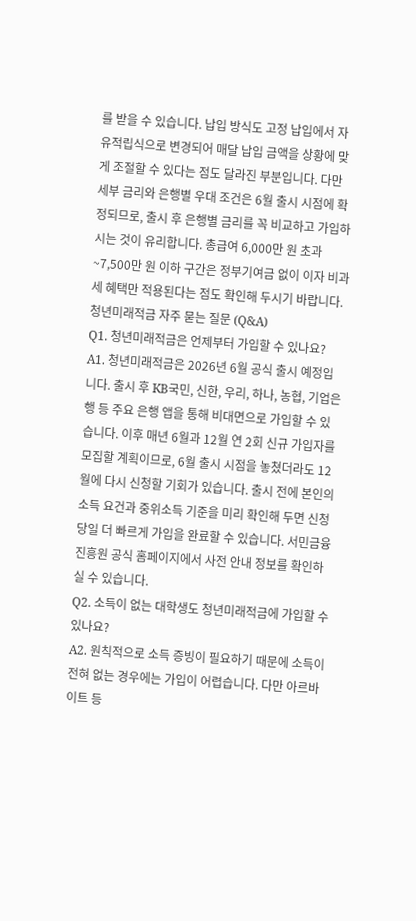를 받을 수 있습니다. 납입 방식도 고정 납입에서 자유적립식으로 변경되어 매달 납입 금액을 상황에 맞게 조절할 수 있다는 점도 달라진 부분입니다. 다만 세부 금리와 은행별 우대 조건은 6월 출시 시점에 확정되므로, 출시 후 은행별 금리를 꼭 비교하고 가입하시는 것이 유리합니다. 총급여 6,000만 원 초과~7,500만 원 이하 구간은 정부기여금 없이 이자 비과세 혜택만 적용된다는 점도 확인해 두시기 바랍니다.
청년미래적금 자주 묻는 질문 (Q&A)
Q1. 청년미래적금은 언제부터 가입할 수 있나요?
A1. 청년미래적금은 2026년 6월 공식 출시 예정입니다. 출시 후 KB국민, 신한, 우리, 하나, 농협, 기업은행 등 주요 은행 앱을 통해 비대면으로 가입할 수 있습니다. 이후 매년 6월과 12월 연 2회 신규 가입자를 모집할 계획이므로, 6월 출시 시점을 놓쳤더라도 12월에 다시 신청할 기회가 있습니다. 출시 전에 본인의 소득 요건과 중위소득 기준을 미리 확인해 두면 신청 당일 더 빠르게 가입을 완료할 수 있습니다. 서민금융진흥원 공식 홈페이지에서 사전 안내 정보를 확인하실 수 있습니다.
Q2. 소득이 없는 대학생도 청년미래적금에 가입할 수 있나요?
A2. 원칙적으로 소득 증빙이 필요하기 때문에 소득이 전혀 없는 경우에는 가입이 어렵습니다. 다만 아르바이트 등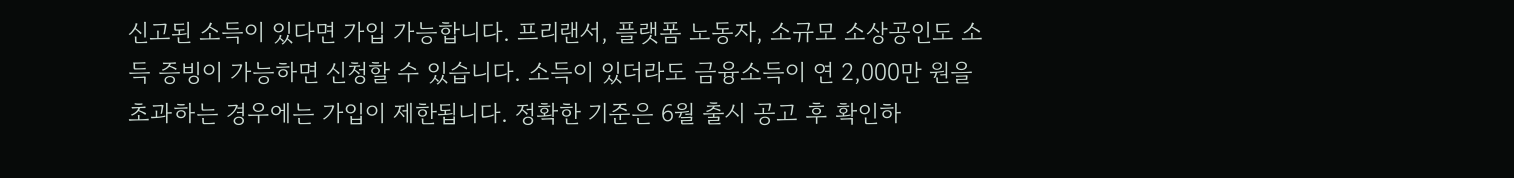신고된 소득이 있다면 가입 가능합니다. 프리랜서, 플랫폼 노동자, 소규모 소상공인도 소득 증빙이 가능하면 신청할 수 있습니다. 소득이 있더라도 금융소득이 연 2,000만 원을 초과하는 경우에는 가입이 제한됩니다. 정확한 기준은 6월 출시 공고 후 확인하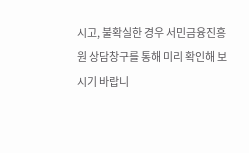시고, 불확실한 경우 서민금융진흥원 상담창구를 통해 미리 확인해 보시기 바랍니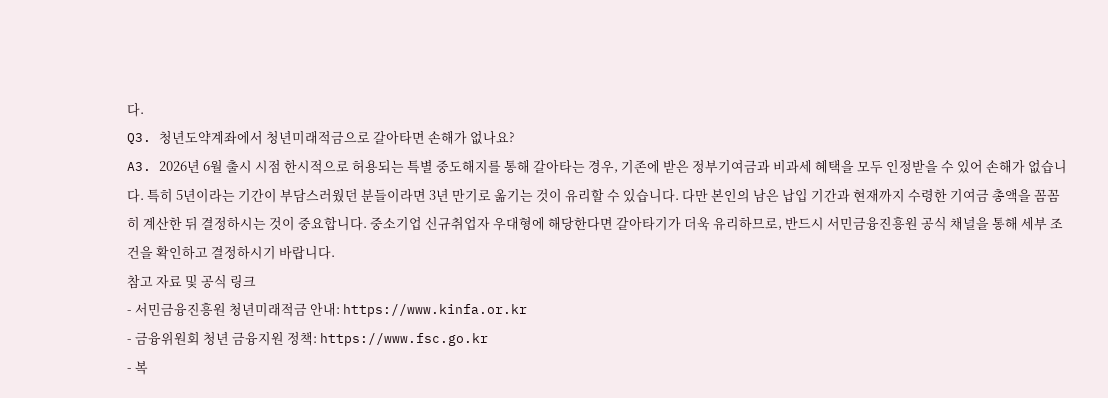다.
Q3. 청년도약계좌에서 청년미래적금으로 갈아타면 손해가 없나요?
A3. 2026년 6월 출시 시점 한시적으로 허용되는 특별 중도해지를 통해 갈아타는 경우, 기존에 받은 정부기여금과 비과세 혜택을 모두 인정받을 수 있어 손해가 없습니다. 특히 5년이라는 기간이 부담스러웠던 분들이라면 3년 만기로 옮기는 것이 유리할 수 있습니다. 다만 본인의 남은 납입 기간과 현재까지 수령한 기여금 총액을 꼼꼼히 계산한 뒤 결정하시는 것이 중요합니다. 중소기업 신규취업자 우대형에 해당한다면 갈아타기가 더욱 유리하므로, 반드시 서민금융진흥원 공식 채널을 통해 세부 조건을 확인하고 결정하시기 바랍니다.
참고 자료 및 공식 링크
- 서민금융진흥원 청년미래적금 안내: https://www.kinfa.or.kr
- 금융위원회 청년 금융지원 정책: https://www.fsc.go.kr
- 복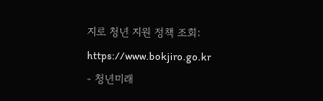지로 청년 지원 정책 조회: https://www.bokjiro.go.kr
- 청년미래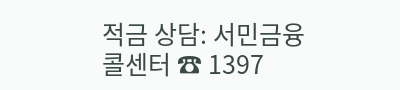적금 상담: 서민금융콜센터 ☎ 1397